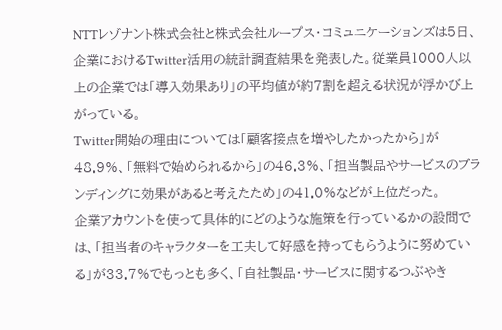NTTレゾナント株式会社と株式会社ループス・コミュニケーションズは5日、企業におけるTwitter活用の統計調査結果を発表した。従業員1000人以上の企業では「導入効果あり」の平均値が約7割を超える状況が浮かび上がっている。
Twitter開始の理由については「顧客接点を増やしたかったから」が48.9%、「無料で始められるから」の46.3%、「担当製品やサービスのブランディングに効果があると考えたため」の41.0%などが上位だった。
企業アカウントを使って具体的にどのような施策を行っているかの設問では、「担当者のキャラクターを工夫して好感を持ってもらうように努めている」が33.7%でもっとも多く、「自社製品・サービスに関するつぶやき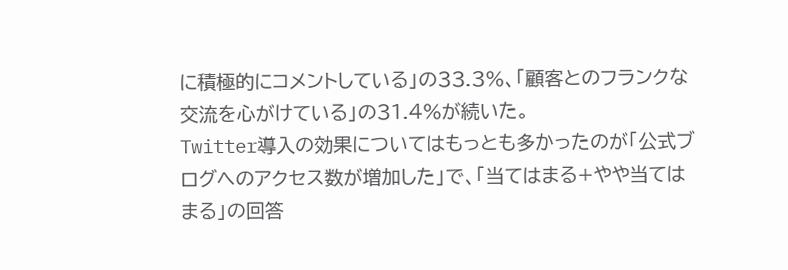に積極的にコメントしている」の33.3%、「顧客とのフランクな交流を心がけている」の31.4%が続いた。
Twitter導入の効果についてはもっとも多かったのが「公式ブログへのアクセス数が増加した」で、「当てはまる+やや当てはまる」の回答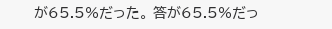が65.5%だった。 答が65.5%だっ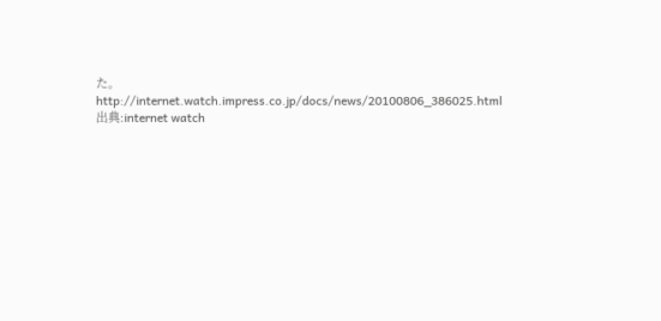た。
http://internet.watch.impress.co.jp/docs/news/20100806_386025.html
出典:internet watch